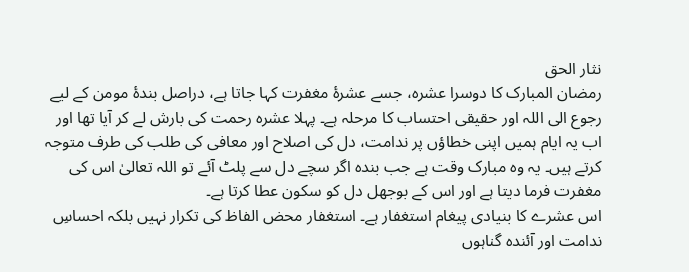نثار الحق
رمضان المبارک کا دوسرا عشرہ، جسے عشرۂ مغفرت کہا جاتا ہے، دراصل بندۂ مومن کے لیے رجوع الی اللہ اور حقیقی احتساب کا مرحلہ ہے۔ پہلا عشرہ رحمت کی بارش لے کر آیا تھا اور اب یہ ایام ہمیں اپنی خطاؤں پر ندامت، دل کی اصلاح اور معافی کی طلب کی طرف متوجہ کرتے ہیں۔ یہ وہ مبارک وقت ہے جب بندہ اگر سچے دل سے پلٹ آئے تو اللہ تعالیٰ اس کی مغفرت فرما دیتا ہے اور اس کے بوجھل دل کو سکون عطا کرتا ہے۔
اس عشرے کا بنیادی پیغام استغفار ہے۔ استغفار محض الفاظ کی تکرار نہیں بلکہ احساسِ ندامت اور آئندہ گناہوں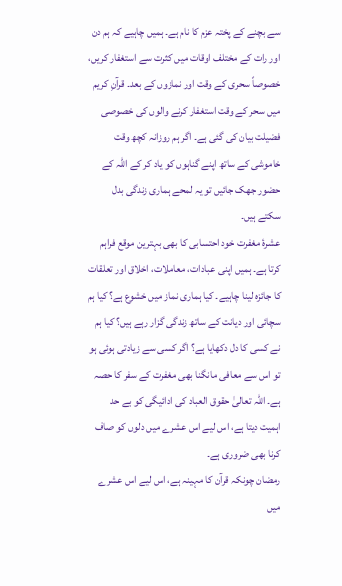سے بچنے کے پختہ عزم کا نام ہے۔ ہمیں چاہیے کہ ہم دن اور رات کے مختلف اوقات میں کثرت سے استغفار کریں، خصوصاً سحری کے وقت اور نمازوں کے بعد۔ قرآنِ کریم میں سحر کے وقت استغفار کرنے والوں کی خصوصی فضیلت بیان کی گئی ہے۔ اگر ہم روزانہ کچھ وقت خاموشی کے ساتھ اپنے گناہوں کو یاد کر کے اللہ کے حضور جھک جائیں تو یہ لمحے ہماری زندگی بدل سکتے ہیں۔
عشرۂ مغفرت خود احتسابی کا بھی بہترین موقع فراہم کرتا ہے۔ ہمیں اپنی عبادات، معاملات، اخلاق اور تعلقات کا جائزہ لینا چاہیے۔ کیا ہماری نماز میں خشوع ہے؟ کیا ہم سچائی اور دیانت کے ساتھ زندگی گزار رہے ہیں؟ کیا ہم نے کسی کا دل دکھایا ہے؟ اگر کسی سے زیادتی ہوئی ہو تو اس سے معافی مانگنا بھی مغفرت کے سفر کا حصہ ہے۔ اللہ تعالیٰ حقوق العباد کی ادائیگی کو بے حد اہمیت دیتا ہے، اس لیے اس عشرے میں دلوں کو صاف کرنا بھی ضروری ہے۔
رمضان چونکہ قرآن کا مہینہ ہے، اس لیے اس عشرے میں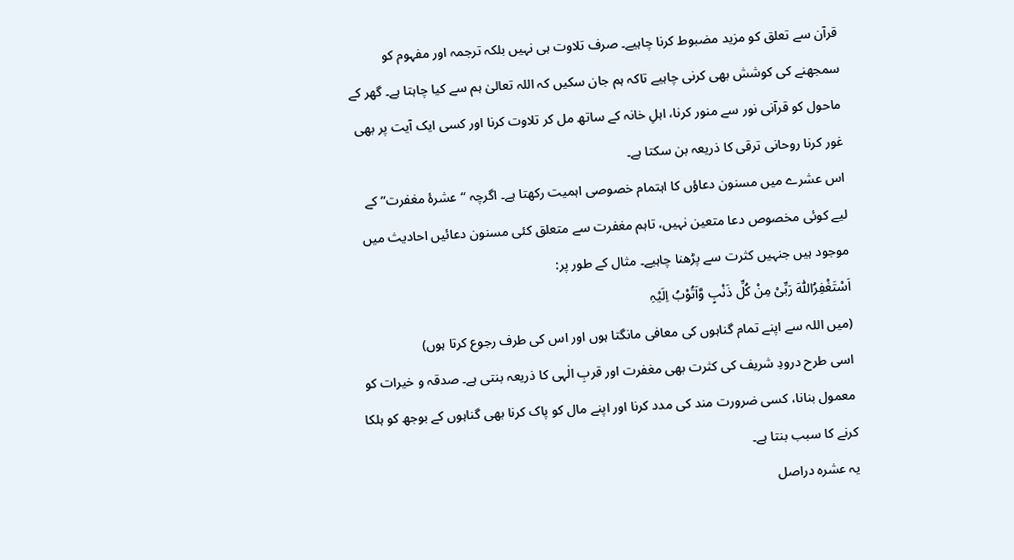قرآن سے تعلق کو مزید مضبوط کرنا چاہیے۔ صرف تلاوت ہی نہیں بلکہ ترجمہ اور مفہوم کو سمجھنے کی کوشش بھی کرنی چاہیے تاکہ ہم جان سکیں کہ اللہ تعالیٰ ہم سے کیا چاہتا ہے۔ گھر کے ماحول کو قرآنی نور سے منور کرنا، اہلِ خانہ کے ساتھ مل کر تلاوت کرنا اور کسی ایک آیت پر بھی غور کرنا روحانی ترقی کا ذریعہ بن سکتا ہے۔
اس عشرے میں مسنون دعاؤں کا اہتمام خصوصی اہمیت رکھتا ہے۔ اگرچہ “عشرۂ مغفرت” کے لیے کوئی مخصوص دعا متعین نہیں، تاہم مغفرت سے متعلق کئی مسنون دعائیں احادیث میں موجود ہیں جنہیں کثرت سے پڑھنا چاہیے۔ مثال کے طور پر:
اَسْتَغْفِرُاللّٰہَ رَبِّیْ مِنْ کُلِّ ذَنْبٍ وَّاَتُوْبُ اِلَیْہِ
(میں اللہ سے اپنے تمام گناہوں کی معافی مانگتا ہوں اور اس کی طرف رجوع کرتا ہوں)
اسی طرح درودِ شریف کی کثرت بھی مغفرت اور قربِ الٰہی کا ذریعہ بنتی ہے۔ صدقہ و خیرات کو معمول بنانا، کسی ضرورت مند کی مدد کرنا اور اپنے مال کو پاک کرنا بھی گناہوں کے بوجھ کو ہلکا کرنے کا سبب بنتا ہے۔
یہ عشرہ دراصل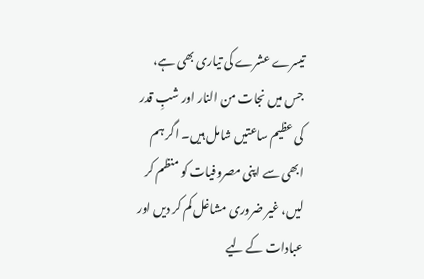تیسرے عشرے کی تیاری بھی ہے، جس میں نجات من النار اور شبِ قدر کی عظیم ساعتیں شامل ہیں۔ اگر ہم ابھی سے اپنی مصروفیات کو منظم کر لیں، غیر ضروری مشاغل کم کر دیں اور عبادات کے لیے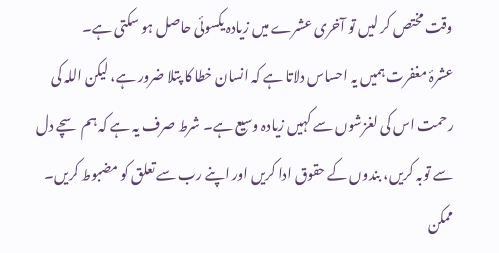وقت مختص کر لیں تو آخری عشرے میں زیادہ یکسوئی حاصل ہو سکتی ہے۔
عشرۂ مغفرت ہمیں یہ احساس دلاتا ہے کہ انسان خطا کا پتلا ضرور ہے، لیکن اللہ کی رحمت اس کی لغزشوں سے کہیں زیادہ وسیع ہے۔ شرط صرف یہ ہے کہ ہم سچے دل سے توبہ کریں، بندوں کے حقوق ادا کریں اور اپنے رب سے تعلق کو مضبوط کریں۔ ممکن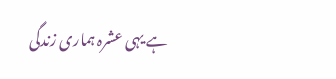ہے یہی عشرہ ہماری زندگی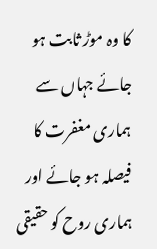کا وہ موڑ ثابت ہو جائے جہاں سے ہماری مغفرت کا فیصلہ ہو جائے اور ہماری روح کو حقیقی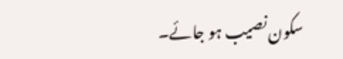سکون نصیب ہو جائے۔